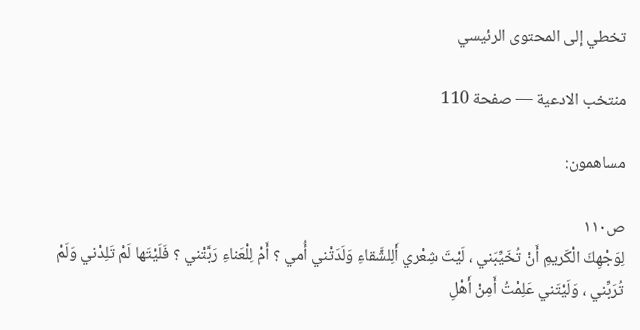تخطي إلى المحتوى الرئيسي

منتخب الادعية — صفحة 110

مساهمون:

ص١١٠
لِوَجْهِكَ الْكَريمِ أَنْ تُخَيِّبَني ، لَيْتَ شِعْري أَلِلشَّقاءِ وَلَدَتْني أُمي ؟ أَمْ لِلْعَناءِ رَبَّتْني ؟ فَلَيْتَها لَمْ تَلِدْني وَلَمْ تُرَبِّني ، وَلَيْتَني عَلِمْتُ أَمِنْ أَهْلِ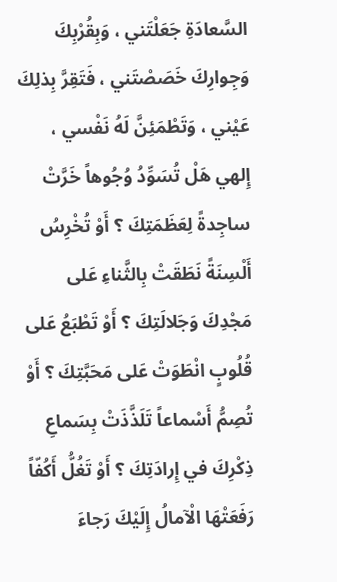السَّعادَةِ جَعَلْتَني ، وَبِقُرْبِكَ وَجِوارِكَ خَصَصْتَني ، فَتَقِرَّ بِذلِكَ عَيْني ، وَتَطْمَئِنَّ لَهُ نَفْسي ، إِلهي هَلْ تُسَوِّدُ وُجُوهاً خَرَّتْ ساجِدةً لِعَظَمَتِكَ ؟ أَوْ تُخْرِسُ أَلْسِنَةً نَطَقَتْ بِالثَّناءِ عَلى مَجْدِكَ وَجَلالَتِكَ ؟ أَوْ تَطْبَعُ عَلى قُلُوبٍ انْطَوَتْ عَلى مَحَبَّتِكَ ؟ أَوْ تُصِمُّ أَسْماعاً تَلَذَّذَتْ بِسَماعِ ذِكْرِكَ في إِرادَتِكَ ؟ أَوْ تَغُلُّ أَكُفّاً رَفَعَتْهَا الْآمالُ إِلَيْكَ رَجاءَ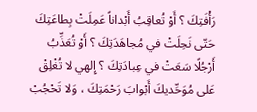رَأْفَتِكَ ؟ أَوْ تُعاقِبُ أَبْداناً عَمِلَتْ بِطاعَتِكَ حَتّى نَحِلَتْ في مُجاهَدَتِكَ ؟ أَوْ تُعَذِّبُ أَرْجُلًا سَعَتْ في عِبادَتِكَ ؟ إِلهي لا تُغْلِقْ عَلى مُوَحِّديكَ أَبْوابَ رَحْمَتِكَ ، وَلا تَحْجُبْ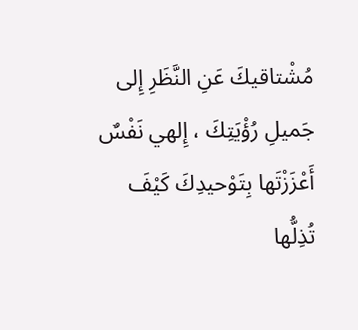مُشْتاقيكَ عَنِ النَّظَرِ إِلى جَميلِ رُؤْيَتِكَ ، إِلهي نَفْسٌ أَعْزَزْتَها بِتَوْحيدِكَ كَيْفَ تُذِلُّها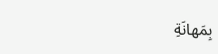بِمَهانَةِ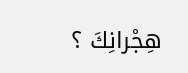هِجْرانِكَ ؟